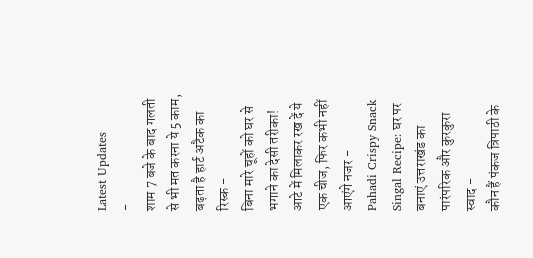Latest Updates
-
शाम 7 बजे के बाद गलती से भी मत करना ये 5 काम, बढ़ता है हार्ट अटैक का रिस्क -
बिना मारे चूहों को घर से भगाने का देसी तरीका! आटे में मिलाकर रख दें ये एक चीज, फिर कभी नहीं आएंगे नजर -
Pahadi Crispy Snack Singal Recipe: घर पर बनाएं उत्तराखंड का पारंपरिक और कुरकुरा स्वाद -
कौन हैं पंकज त्रिपाठी के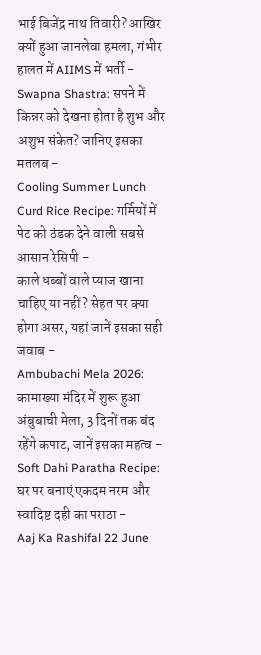भाई बिजेंद्र नाथ तिवारी? आखिर क्यों हुआ जानलेवा हमला, गंभीर हालत में AIIMS में भर्ती -
Swapna Shastra: सपने में किन्नर को देखना होता है शुभ और अशुभ संकेत? जानिए इसका मतलब -
Cooling Summer Lunch Curd Rice Recipe: गर्मियों में पेट को ठंडक देने वाली सबसे आसान रेसिपी -
काले धब्बों वाले प्याज खाना चाहिए या नहीं? सेहत पर क्या होगा असर, यहां जानें इसका सही जवाब -
Ambubachi Mela 2026: कामाख्या मंदिर में शुरू हुआ अंबुबाची मेला, 3 दिनों तक बंद रहेंगे कपाट, जानें इसका महत्व -
Soft Dahi Paratha Recipe: घर पर बनाएं एकदम नरम और स्वादिष्ट दही का पराठा -
Aaj Ka Rashifal 22 June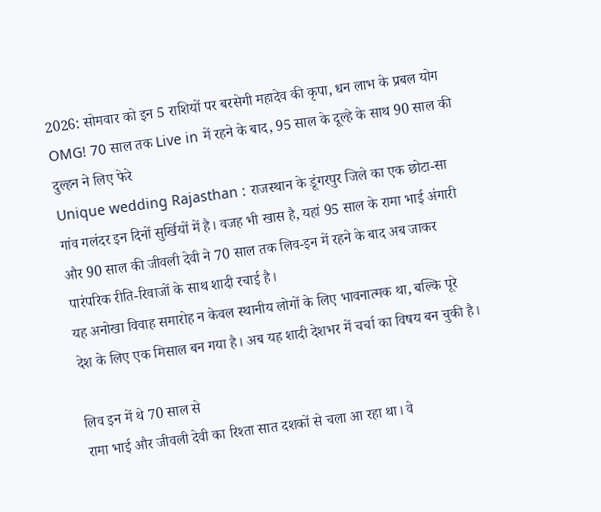2026: सोमवार को इन 5 राशियों पर बरसेगी महादेव की कृपा, धन लाभ के प्रबल योग
OMG! 70 साल तक Live in में रहने के बाद, 95 साल के दूल्हे के साथ 90 साल की दुल्हन ने लिए फेरे
Unique wedding Rajasthan : राजस्थान के डूंगरपुर जिले का एक छोटा-सा गांव गलंदर इन दिनों सुर्खियों में है। वजह भी खास है, यहां 95 साल के रामा भाई अंगारी और 90 साल की जीवली देवी ने 70 साल तक लिव-इन में रहने के बाद अब जाकर पारंपरिक रीति-रिवाजों के साथ शादी रचाई है।
यह अनोखा विवाह समारोह न केवल स्थानीय लोगों के लिए भावनात्मक था, बल्कि पूरे देश के लिए एक मिसाल बन गया है। अब यह शादी देशभर में चर्चा का विषय बन चुकी है।

लिव इन में थे 70 साल से
रामा भाई और जीवली देवी का रिश्ता सात दशकों से चला आ रहा था। वे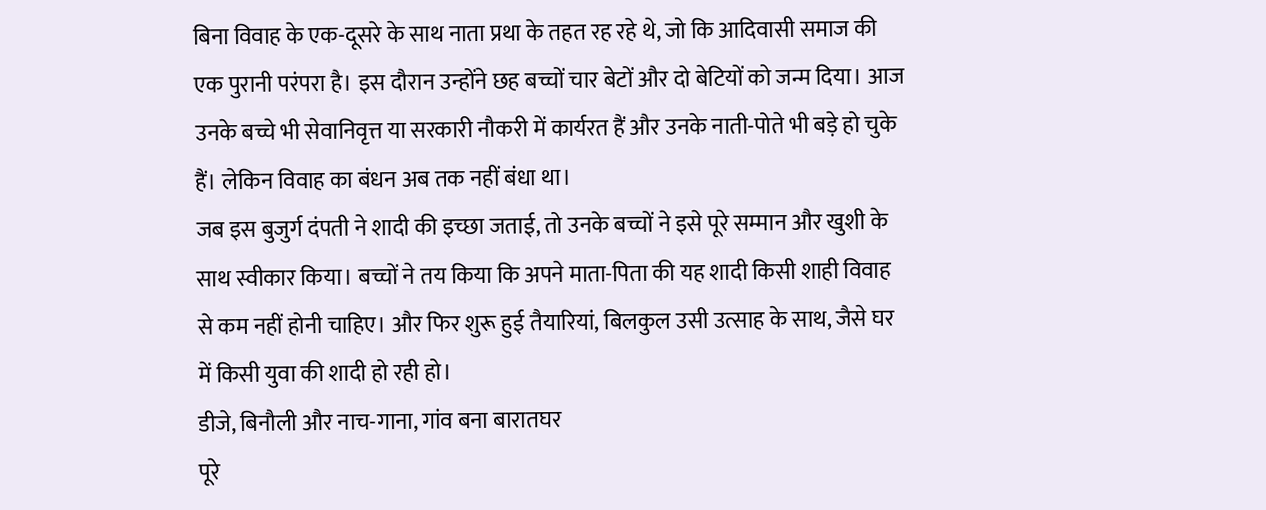बिना विवाह के एक-दूसरे के साथ नाता प्रथा के तहत रह रहे थे, जो कि आदिवासी समाज की एक पुरानी परंपरा है। इस दौरान उन्होंने छह बच्चों चार बेटों और दो बेटियों को जन्म दिया। आज उनके बच्चे भी सेवानिवृत्त या सरकारी नौकरी में कार्यरत हैं और उनके नाती-पोते भी बड़े हो चुके हैं। लेकिन विवाह का बंधन अब तक नहीं बंधा था।
जब इस बुजुर्ग दंपती ने शादी की इच्छा जताई, तो उनके बच्चों ने इसे पूरे सम्मान और खुशी के साथ स्वीकार किया। बच्चों ने तय किया कि अपने माता-पिता की यह शादी किसी शाही विवाह से कम नहीं होनी चाहिए। और फिर शुरू हुई तैयारियां, बिलकुल उसी उत्साह के साथ, जैसे घर में किसी युवा की शादी हो रही हो।
डीजे, बिनौली और नाच-गाना, गांव बना बारातघर
पूरे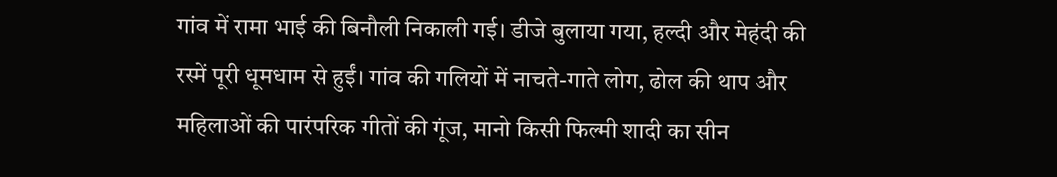गांव में रामा भाई की बिनौली निकाली गई। डीजे बुलाया गया, हल्दी और मेहंदी की रस्में पूरी धूमधाम से हुईं। गांव की गलियों में नाचते-गाते लोग, ढोल की थाप और महिलाओं की पारंपरिक गीतों की गूंज, मानो किसी फिल्मी शादी का सीन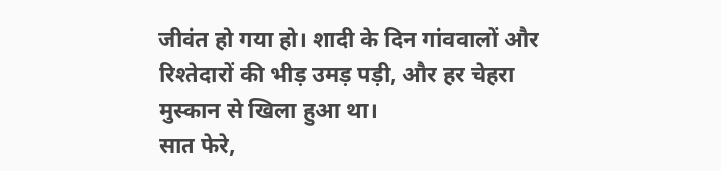जीवंत हो गया हो। शादी के दिन गांववालों और रिश्तेदारों की भीड़ उमड़ पड़ी, और हर चेहरा मुस्कान से खिला हुआ था।
सात फेरे,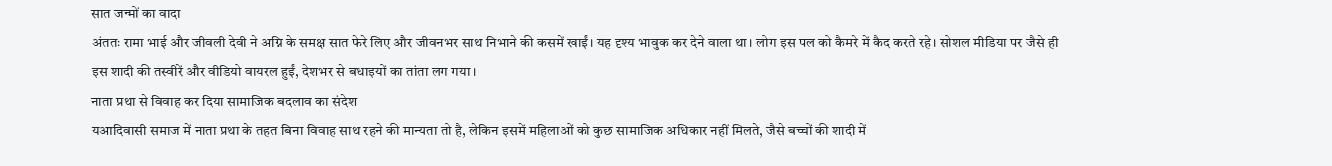सात जन्मों का वादा
अंततः रामा भाई और जीवली देवी ने अग्नि के समक्ष सात फेरे लिए और जीवनभर साथ निभाने की कसमें खाईं। यह दृश्य भावुक कर देने वाला था। लोग इस पल को कैमरे में कैद करते रहे। सोशल मीडिया पर जैसे ही इस शादी की तस्वीरें और वीडियो वायरल हुईं, देशभर से बधाइयों का तांता लग गया।
नाता प्रथा से विवाह कर दिया सामाजिक बदलाव का संदेश
यआदिवासी समाज में नाता प्रथा के तहत बिना विवाह साथ रहने की मान्यता तो है, लेकिन इसमें महिलाओं को कुछ सामाजिक अधिकार नहीं मिलते, जैसे बच्चों की शादी में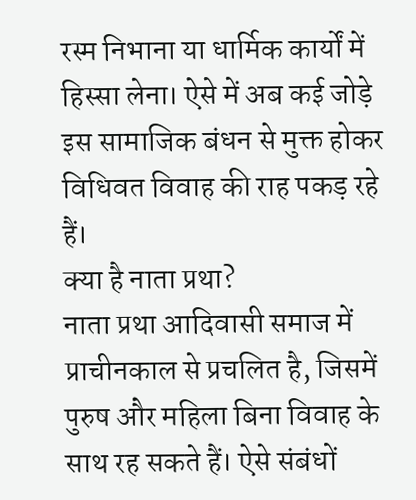रस्म निभाना या धार्मिक कार्यों में हिस्सा लेना। ऐसे में अब कई जोड़े इस सामाजिक बंधन से मुक्त होकर विधिवत विवाह की राह पकड़ रहे हैं।
क्या है नाता प्रथा?
नाता प्रथा आदिवासी समाज में प्राचीनकाल से प्रचलित है, जिसमें पुरुष और महिला बिना विवाह के साथ रह सकते हैं। ऐसे संबंधों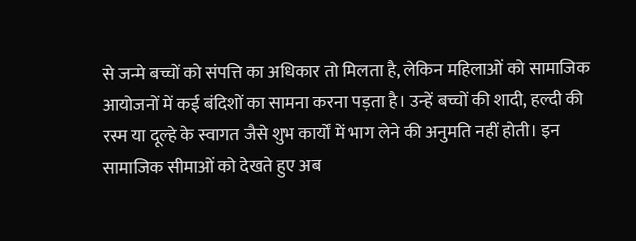से जन्मे बच्चों को संपत्ति का अधिकार तो मिलता है, लेकिन महिलाओं को सामाजिक आयोजनों में कई बंदिशों का सामना करना पड़ता है। उन्हें बच्चों की शादी, हल्दी की रस्म या दूल्हे के स्वागत जैसे शुभ कार्यों में भाग लेने की अनुमति नहीं होती। इन सामाजिक सीमाओं को देखते हुए अब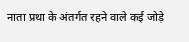नाता प्रथा के अंतर्गत रहने वाले कई जोड़े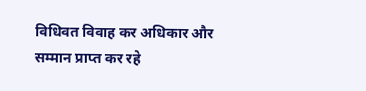विधिवत विवाह कर अधिकार और सम्मान प्राप्त कर रहे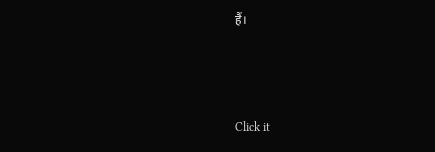हैं।



Click it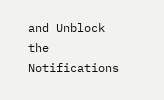and Unblock the Notifications